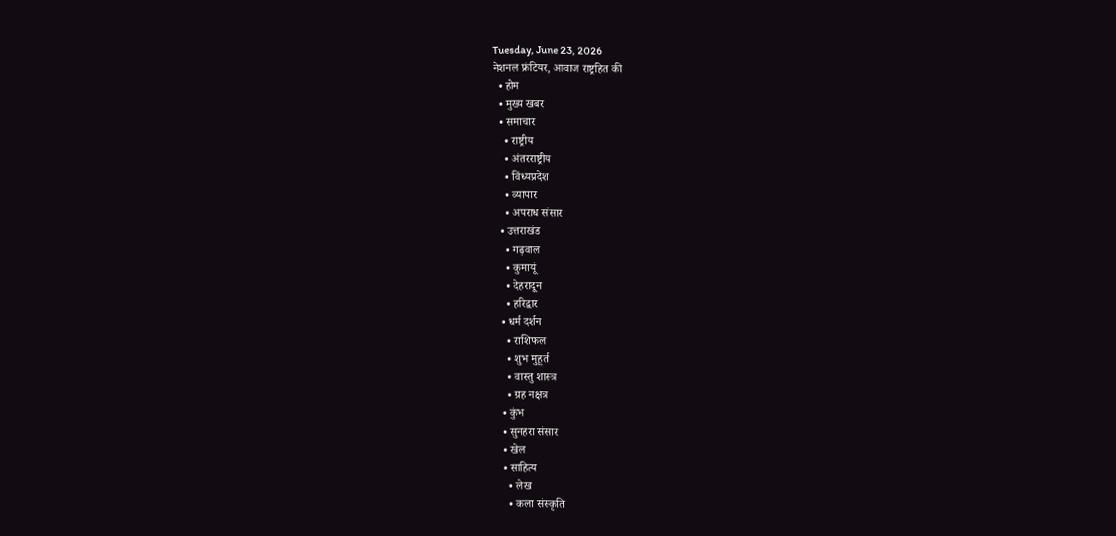Tuesday, June 23, 2026
नेशनल फ्रंटियर, आवाज राष्ट्रहित की
  • होम
  • मुख्य खबर
  • समाचार
    • राष्ट्रीय
    • अंतरराष्ट्रीय
    • विंध्यप्रदेश
    • व्यापार
    • अपराध संसार
  • उत्तराखंड
    • गढ़वाल
    • कुमायूं
    • देहरादून
    • हरिद्वार
  • धर्म दर्शन
    • राशिफल
    • शुभ मुहूर्त
    • वास्तु शास्त्र
    • ग्रह नक्षत्र
  • कुंभ
  • सुनहरा संसार
  • खेल
  • साहित्य
    • लेख
    • कला संस्कृति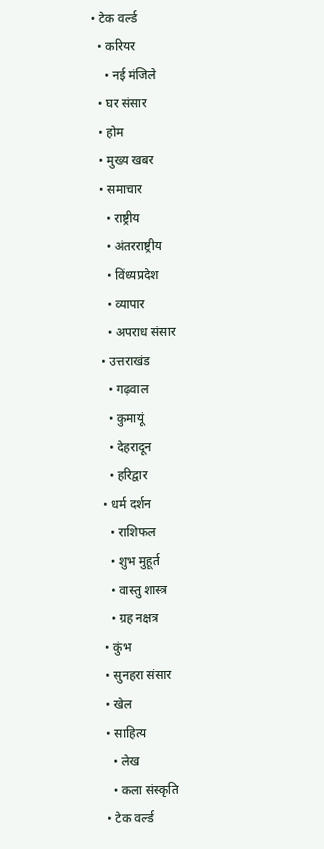• टेक वर्ल्ड
  • करियर
    • नई मंजिले
  • घर संसार
  • होम
  • मुख्य खबर
  • समाचार
    • राष्ट्रीय
    • अंतरराष्ट्रीय
    • विंध्यप्रदेश
    • व्यापार
    • अपराध संसार
  • उत्तराखंड
    • गढ़वाल
    • कुमायूं
    • देहरादून
    • हरिद्वार
  • धर्म दर्शन
    • राशिफल
    • शुभ मुहूर्त
    • वास्तु शास्त्र
    • ग्रह नक्षत्र
  • कुंभ
  • सुनहरा संसार
  • खेल
  • साहित्य
    • लेख
    • कला संस्कृति
  • टेक वर्ल्ड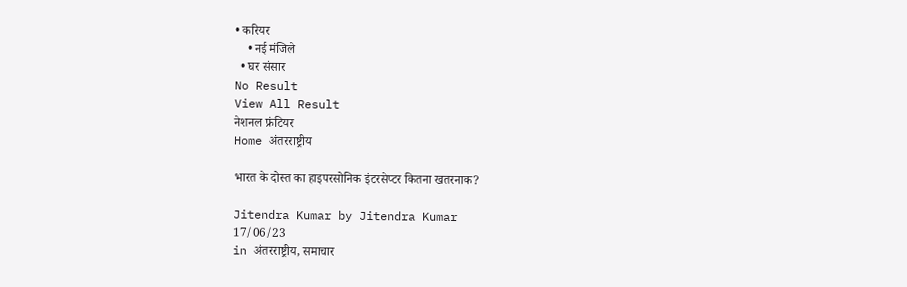• करियर
    • नई मंजिले
  • घर संसार
No Result
View All Result
नेशनल फ्रंटियर
Home अंतरराष्ट्रीय

भारत के दोस्त का हाइपरसोनिक इंटरसेप्टर कितना खतरनाक?

Jitendra Kumar by Jitendra Kumar
17/06/23
in अंतरराष्ट्रीय, समाचार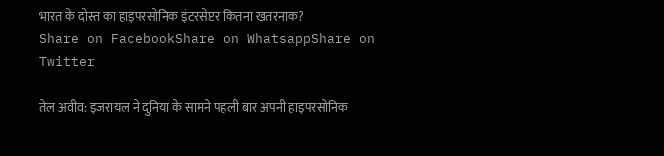भारत के दोस्त का हाइपरसोनिक इंटरसेप्टर कितना खतरनाक?
Share on FacebookShare on WhatsappShare on Twitter

तेल अवीव: इजरायल ने दुनिया के सामने पहली बार अपनी हाइपरसोनिक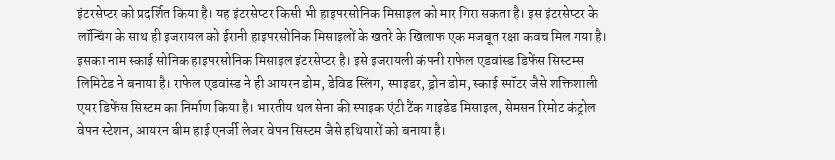इंटरसेप्टर को प्रदर्शित किया है। यह इंटरसेप्टर किसी भी हाइपरसोनिक मिसाइल को मार गिरा सकता है। इस इंटरसेप्टर के लॉन्चिंग के साथ ही इजरायल को ईरानी हाइपरसोनिक मिसाइलों के खतरे के खिलाफ एक मजबूत रक्षा कवच मिल गया है। इसका नाम स्काई सोनिक हाइपरसोनिक मिसाइल इंटरसेप्टर है। इसे इजरायली कंपनी राफेल एडवांस्ड डिफेंस सिस्टम्स लिमिटेड ने बनाया है। राफेल एडवांस्ड ने ही आयरन डोम, डेविड स्लिंग, स्पाइडर, ड्रोन डोम, स्काई स्पॉटर जैसे शक्तिशाली एयर डिफेंस सिस्टम का निर्माण किया है। भारतीय थल सेना की स्पाइक एंटी टैंक गाइडेड मिसाइल, सेमसन रिमोट कंट्रोल वेपन स्टेशन, आयरन बीम हाई एनर्जी लेजर वेपन सिस्टम जैसे हथियारों को बनाया है।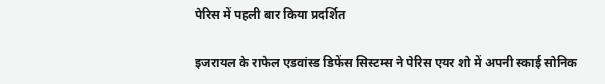पेरिस में पहली बार किया प्रदर्शित

इजरायल के राफेल एडवांस्ड डिफेंस सिस्टम्स ने पेरिस एयर शो में अपनी स्काई सोनिक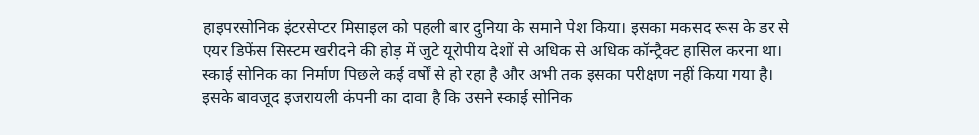हाइपरसोनिक इंटरसेप्टर मिसाइल को पहली बार दुनिया के समाने पेश किया। इसका मकसद रूस के डर से एयर डिफेंस सिस्टम खरीदने की होड़ में जुटे यूरोपीय देशों से अधिक से अधिक कॉन्ट्रैक्ट हासिल करना था। स्काई सोनिक का निर्माण पिछले कई वर्षों से हो रहा है और अभी तक इसका परीक्षण नहीं किया गया है। इसके बावजूद इजरायली कंपनी का दावा है कि उसने स्काई सोनिक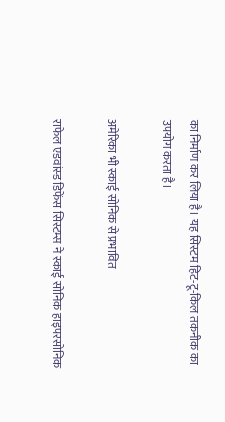का निर्माण कर लिया है। यह सिस्टम हिट-टू-किल तकनीक का उपयोग करता है।

अमेरिका भी स्काई सोनिक से प्रभावित

राफेल एडवांस्ड डिफेंस सिस्टम्स ने स्काई सोनिक हाइपरसोनिक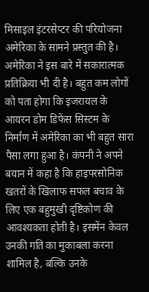मिसाइल इंटरसेप्टर की परियोजना अमेरिका के सामने प्रस्तुत की है। अमेरिका ने इस बारे में सकारात्मक प्रतिक्रिया भी दी है। बहुत कम लोगों को पता होगा कि इजरायल के आयरन डोम डिफेंस सिस्टम के निर्माण में अमेरिका का भी बहुत सारा पैसा लगा हुआ है। कंपनी ने अपने बयान में कहा है कि हाइपरसोनिक खतरों के खिलाफ सफल बचाव के लिए एक बहुमुखी दृष्टिकोण की आवश्यकता होती है। इसमेंन केवल उनकी गति का मुकाबला करना शामिल है, बल्कि उनके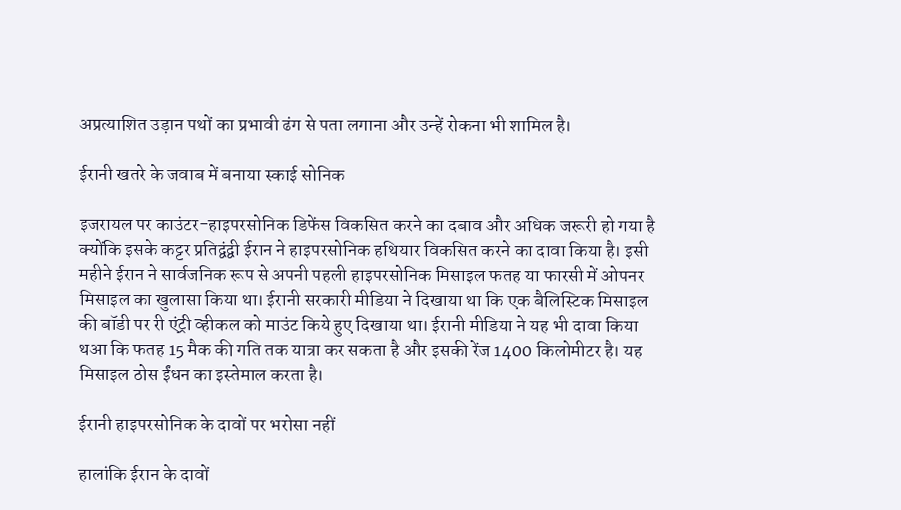अप्रत्याशित उड़ान पथों का प्रभावी ढंग से पता लगाना और उन्हें रोकना भी शामिल है।

ईरानी खतरे के जवाब में बनाया स्काई सोनिक

इजरायल पर काउंटर-हाइपरसोनिक डिफेंस विकसित करने का दबाव और अधिक जरूरी हो गया है क्योंकि इसके कट्टर प्रतिद्वंद्वी ईरान ने हाइपरसोनिक हथियार विकसित करने का दावा किया है। इसी महीने ईरान ने सार्वजनिक रूप से अपनी पहली हाइपरसोनिक मिसाइल फतह या फारसी में ओपनर मिसाइल का खुलासा किया था। ईरानी सरकारी मीडिया ने दिखाया था कि एक बैलिस्टिक मिसाइल की बॉडी पर री एंट्री व्हीकल को माउंट किये हुए दिखाया था। ईरानी मीडिया ने यह भी दावा किया थआ कि फतह 15 मैक की गति तक यात्रा कर सकता है और इसकी रेंज 1400 किलोमीटर है। यह मिसाइल ठोस ईंधन का इस्तेमाल करता है।

ईरानी हाइपरसोनिक के दावों पर भरोसा नहीं

हालांकि ईरान के दावों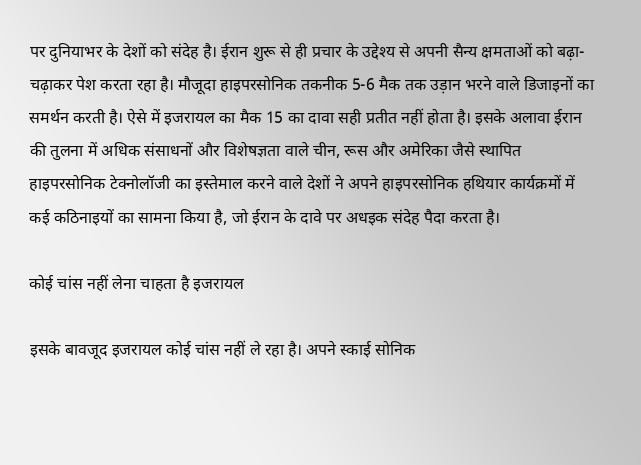पर दुनियाभर के देशों को संदेह है। ईरान शुरू से ही प्रचार के उद्देश्य से अपनी सैन्य क्षमताओं को बढ़ा-चढ़ाकर पेश करता रहा है। मौजूदा हाइपरसोनिक तकनीक 5-6 मैक तक उड़ान भरने वाले डिजाइनों का समर्थन करती है। ऐसे में इजरायल का मैक 15 का दावा सही प्रतीत नहीं होता है। इसके अलावा ईरान की तुलना में अधिक संसाधनों और विशेषज्ञता वाले चीन, रूस और अमेरिका जैसे स्थापित हाइपरसोनिक टेक्नोलॉजी का इस्तेमाल करने वाले देशों ने अपने हाइपरसोनिक हथियार कार्यक्रमों में कई कठिनाइयों का सामना किया है, जो ईरान के दावे पर अधइक संदेह पैदा करता है।

कोई चांस नहीं लेना चाहता है इजरायल

इसके बावजूद इजरायल कोई चांस नहीं ले रहा है। अपने स्काई सोनिक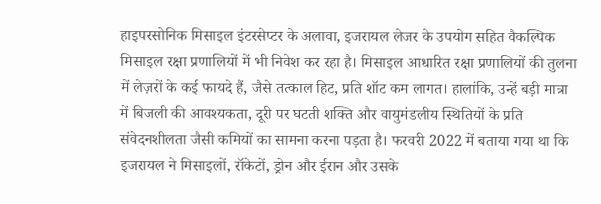हाइपरसोनिक मिसाइल इंटरसेप्टर के अलावा, इजरायल लेजर के उपयोग सहित वैकल्पिक मिसाइल रक्षा प्रणालियों में भी निवेश कर रहा है। मिसाइल आधारित रक्षा प्रणालियों की तुलना में लेज़रों के कई फायदे हैं, जैसे तत्काल हिट, प्रति शॉट कम लागत। हालांकि, उन्हें बड़ी मात्रा में बिजली की आवश्यकता, दूरी पर घटती शक्ति और वायुमंडलीय स्थितियों के प्रति संवेदनशीलता जैसी कमियों का सामना करना पड़ता है। फरवरी 2022 में बताया गया था कि इजरायल ने मिसाइलों, रॉकेटों, ड्रोन और ईरान और उसके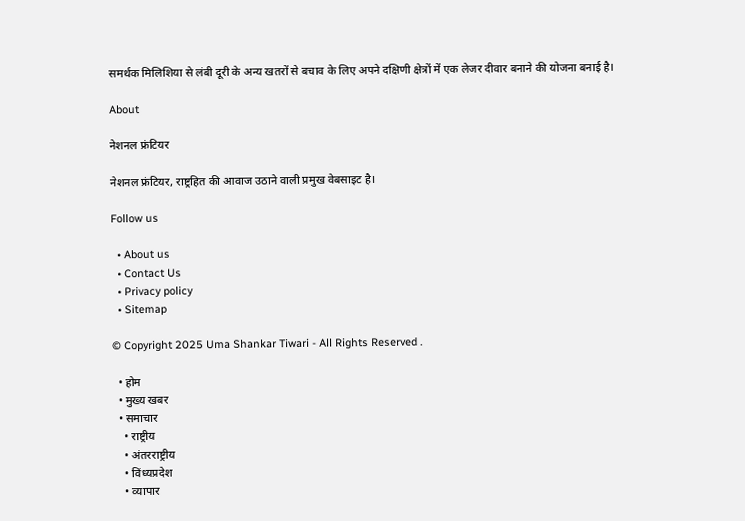समर्थक मिलिशिया से लंबी दूरी के अन्य खतरों से बचाव के लिए अपने दक्षिणी क्षेत्रों में एक लेजर दीवार बनाने की योजना बनाई है।

About

नेशनल फ्रंटियर

नेशनल फ्रंटियर, राष्ट्रहित की आवाज उठाने वाली प्रमुख वेबसाइट है।

Follow us

  • About us
  • Contact Us
  • Privacy policy
  • Sitemap

© Copyright 2025 Uma Shankar Tiwari - All Rights Reserved .

  • होम
  • मुख्य खबर
  • समाचार
    • राष्ट्रीय
    • अंतरराष्ट्रीय
    • विंध्यप्रदेश
    • व्यापार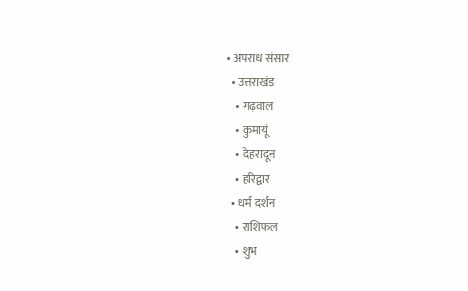• अपराध संसार
  • उत्तराखंड
    • गढ़वाल
    • कुमायूं
    • देहरादून
    • हरिद्वार
  • धर्म दर्शन
    • राशिफल
    • शुभ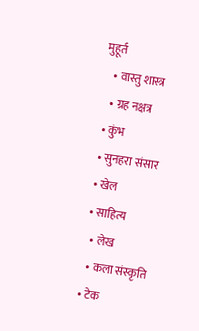मुहूर्त
    • वास्तु शास्त्र
    • ग्रह नक्षत्र
  • कुंभ
  • सुनहरा संसार
  • खेल
  • साहित्य
    • लेख
    • कला संस्कृति
  • टेक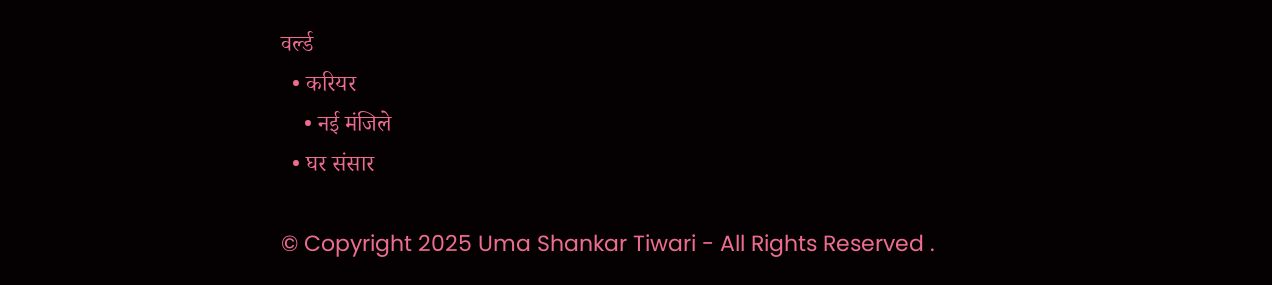वर्ल्ड
  • करियर
    • नई मंजिले
  • घर संसार

© Copyright 2025 Uma Shankar Tiwari - All Rights Reserved .